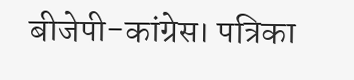बीजेपी-कांग्रेस। पत्रिका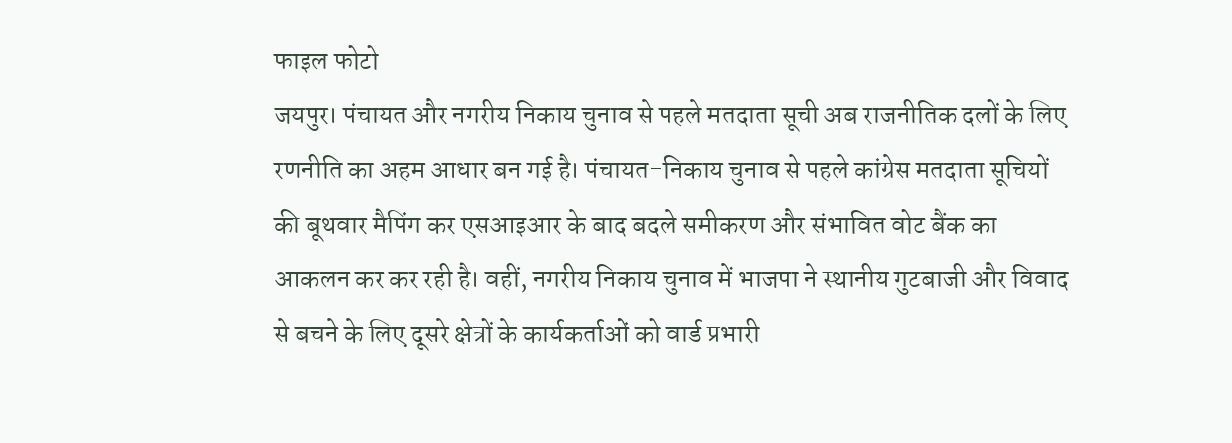फाइल फोटो
जयपुर। पंचायत और नगरीय निकाय चुनाव से पहले मतदाता सूची अब राजनीतिक दलों के लिए रणनीति का अहम आधार बन गई है। पंचायत-निकाय चुनाव से पहले कांग्रेस मतदाता सूचियों की बूथवार मैपिंग कर एसआइआर के बाद बदले समीकरण और संभावित वोट बैंक का आकलन कर कर रही है। वहीं, नगरीय निकाय चुनाव में भाजपा ने स्थानीय गुटबाजी और विवाद से बचने के लिए दूसरे क्षेत्रों के कार्यकर्ताओं को वार्ड प्रभारी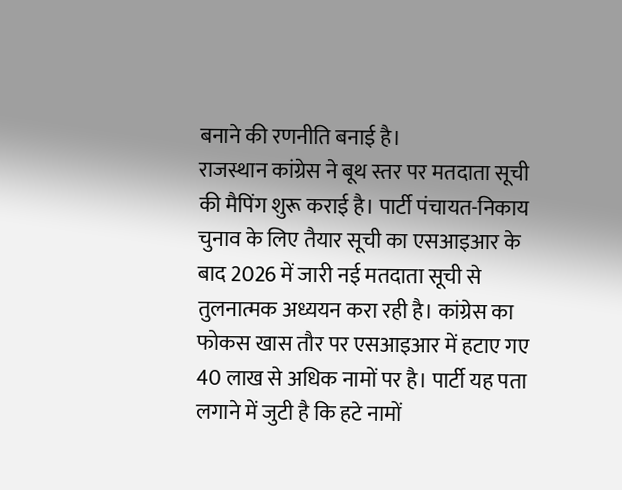बनाने की रणनीति बनाई है।
राजस्थान कांग्रेस ने बूथ स्तर पर मतदाता सूची की मैपिंग शुरू कराई है। पार्टी पंचायत-निकाय चुनाव के लिए तैयार सूची का एसआइआर के बाद 2026 में जारी नई मतदाता सूची से तुलनात्मक अध्ययन करा रही है। कांग्रेस का फोकस खास तौर पर एसआइआर में हटाए गए 40 लाख से अधिक नामों पर है। पार्टी यह पता लगाने में जुटी है कि हटे नामों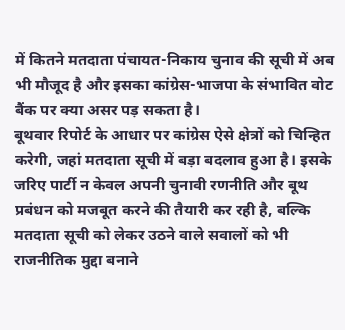में कितने मतदाता पंचायत-निकाय चुनाव की सूची में अब भी मौजूद है और इसका कांग्रेस-भाजपा के संभावित वोट बैंक पर क्या असर पड़ सकता है।
बूथवार रिपोर्ट के आधार पर कांग्रेस ऐसे क्षेत्रों को चिन्हित करेगी, जहां मतदाता सूची में बड़ा बदलाव हुआ है। इसके जरिए पार्टी न केवल अपनी चुनावी रणनीति और बूथ प्रबंधन को मजबूत करने की तैयारी कर रही है, बल्कि मतदाता सूची को लेकर उठने वाले सवालों को भी राजनीतिक मुद्दा बनाने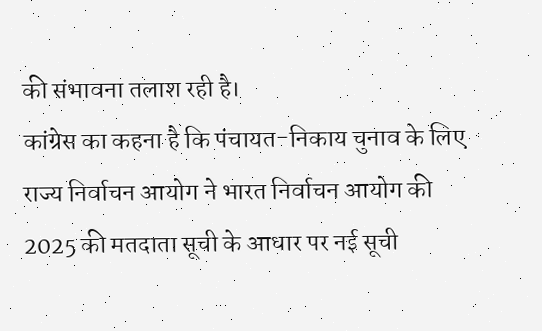की संभावना तलाश रही है।
कांग्रेस का कहना है कि पंचायत-निकाय चुनाव के लिए राज्य निर्वाचन आयोग ने भारत निर्वाचन आयोग की 2025 की मतदाता सूची के आधार पर नई सूची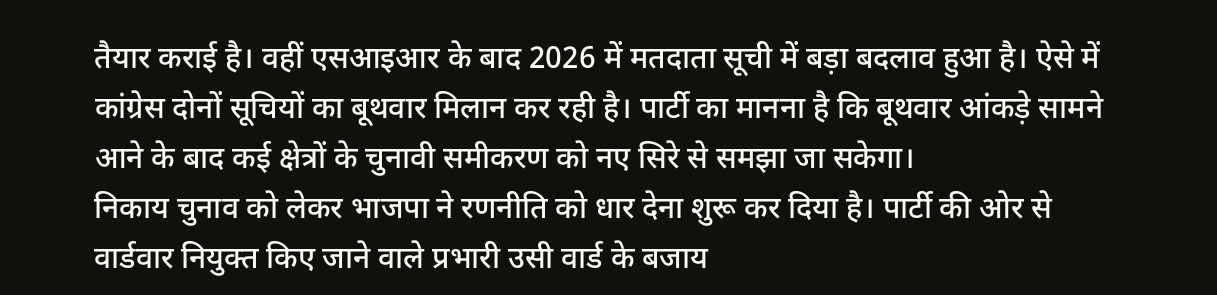तैयार कराई है। वहीं एसआइआर के बाद 2026 में मतदाता सूची में बड़ा बदलाव हुआ है। ऐसे में कांग्रेस दोनों सूचियों का बूथवार मिलान कर रही है। पार्टी का मानना है कि बूथवार आंकड़े सामने आने के बाद कई क्षेत्रों के चुनावी समीकरण को नए सिरे से समझा जा सकेगा।
निकाय चुनाव को लेकर भाजपा ने रणनीति को धार देना शुरू कर दिया है। पार्टी की ओर से वार्डवार नियुक्त किए जाने वाले प्रभारी उसी वार्ड के बजाय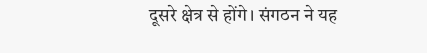दूसरे क्षेत्र से होंगे। संगठन ने यह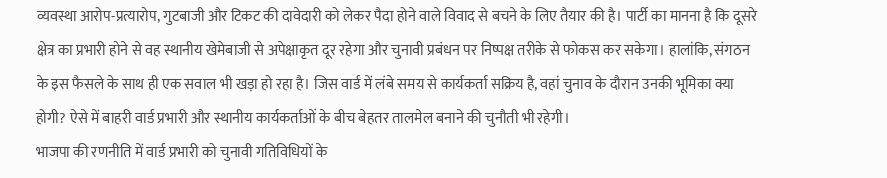व्यवस्था आरोप-प्रत्यारोप, गुटबाजी और टिकट की दावेदारी को लेकर पैदा होने वाले विवाद से बचने के लिए तैयार की है। पार्टी का मानना है कि दूसरे क्षेत्र का प्रभारी होने से वह स्थानीय खेमेबाजी से अपेक्षाकृत दूर रहेगा और चुनावी प्रबंधन पर निष्पक्ष तरीके से फोकस कर सकेगा। हालांकि, संगठन के इस फैसले के साथ ही एक सवाल भी खड़ा हो रहा है। जिस वार्ड में लंबे समय से कार्यकर्ता सक्रिय है, वहां चुनाव के दौरान उनकी भूमिका क्या होगी? ऐसे में बाहरी वार्ड प्रभारी और स्थानीय कार्यकर्ताओं के बीच बेहतर तालमेल बनाने की चुनौती भी रहेगी।
भाजपा की रणनीति में वार्ड प्रभारी को चुनावी गतिविधियों के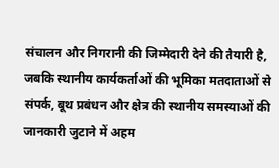संचालन और निगरानी की जिम्मेदारी देने की तैयारी है, जबकि स्थानीय कार्यकर्ताओं की भूमिका मतदाताओं से संपर्क, बूथ प्रबंधन और क्षेत्र की स्थानीय समस्याओं की जानकारी जुटाने में अहम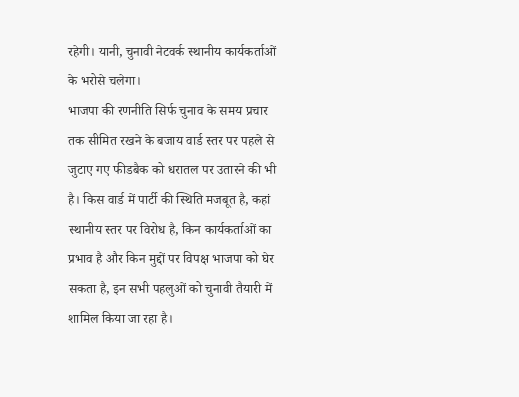रहेगी। यानी, चुनावी नेटवर्क स्थानीय कार्यकर्ताओं के भरोसे चलेगा।
भाजपा की रणनीति सिर्फ चुनाव के समय प्रचार तक सीमित रखने के बजाय वार्ड स्तर पर पहले से जुटाए गए फीडबैक को धरातल पर उतारने की भी है। किस वार्ड में पार्टी की स्थिति मजबूत है, कहां स्थानीय स्तर पर विरोध है, किन कार्यकर्ताओं का प्रभाव है और किन मुद्दों पर विपक्ष भाजपा को घेर सकता है, इन सभी पहलुओं को चुनावी तैयारी में शामिल किया जा रहा है।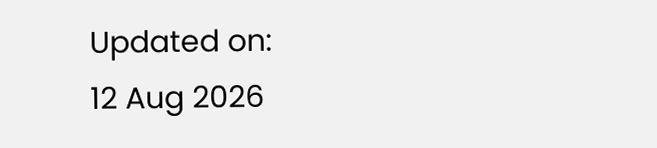Updated on:
12 Aug 2026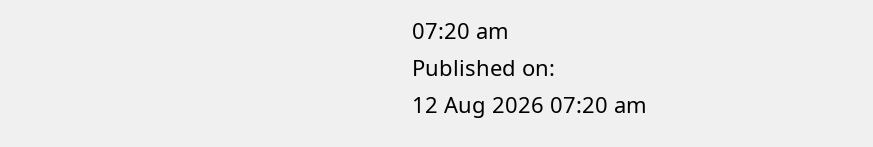07:20 am
Published on:
12 Aug 2026 07:20 am